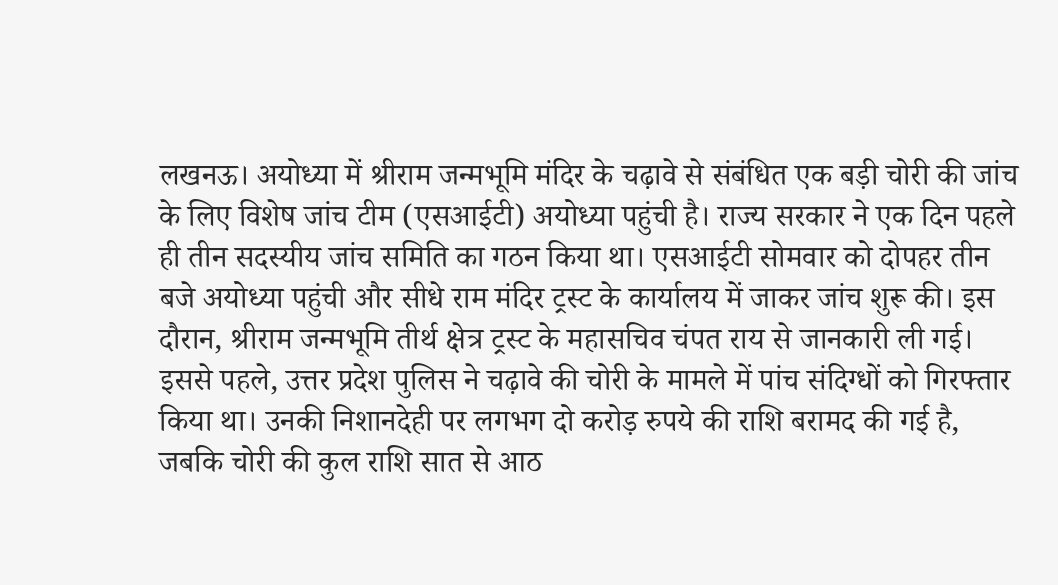लखनऊ। अयोध्या में श्रीराम जन्मभूमि मंदिर के चढ़ावे से संबंधित एक बड़ी चोरी की जांच के लिए विशेष जांच टीम (एसआईटी) अयोध्या पहुंची है। राज्य सरकार ने एक दिन पहले ही तीन सदस्यीय जांच समिति का गठन किया था। एसआईटी सोमवार को दोपहर तीन बजे अयोध्या पहुंची और सीधे राम मंदिर ट्रस्ट के कार्यालय में जाकर जांच शुरू की। इस दौरान, श्रीराम जन्मभूमि तीर्थ क्षेत्र ट्रस्ट के महासचिव चंपत राय से जानकारी ली गई।
इससे पहले, उत्तर प्रदेश पुलिस ने चढ़ावे की चोरी के मामले में पांच संदिग्धों को गिरफ्तार किया था। उनकी निशानदेही पर लगभग दो करोड़ रुपये की राशि बरामद की गई है, जबकि चोरी की कुल राशि सात से आठ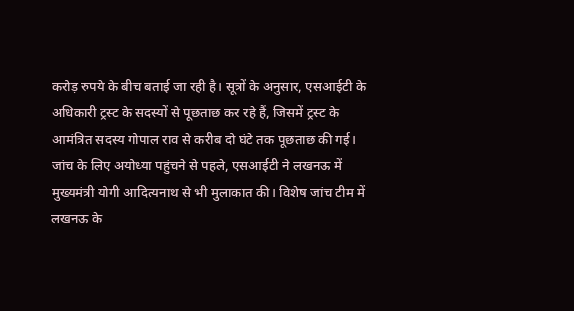करोड़ रुपये के बीच बताई जा रही है। सूत्रों के अनुसार, एसआईटी के अधिकारी ट्रस्ट के सदस्यों से पूछताछ कर रहे हैं, जिसमें ट्रस्ट के आमंत्रित सदस्य गोपाल राव से करीब दो घंटे तक पूछताछ की गई।
जांच के लिए अयोध्या पहुंचने से पहले, एसआईटी ने लखनऊ में मुख्यमंत्री योगी आदित्यनाथ से भी मुलाकात की। विशेष जांच टीम में लखनऊ के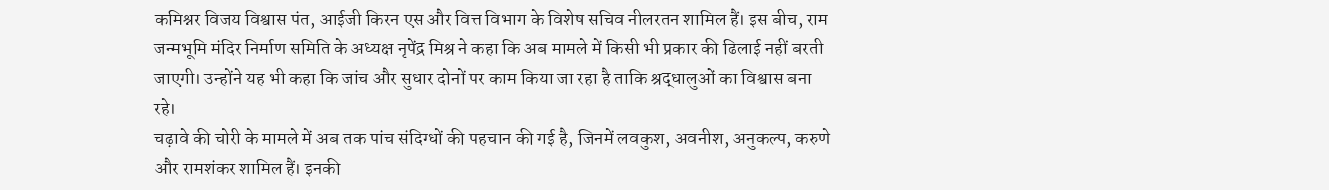कमिश्नर विजय विश्वास पंत, आईजी किरन एस और वित्त विभाग के विशेष सचिव नीलरतन शामिल हैं। इस बीच, राम जन्मभूमि मंदिर निर्माण समिति के अध्यक्ष नृपेंद्र मिश्र ने कहा कि अब मामले में किसी भी प्रकार की ढिलाई नहीं बरती जाएगी। उन्होंने यह भी कहा कि जांच और सुधार दोनों पर काम किया जा रहा है ताकि श्रद्धालुओं का विश्वास बना रहे।
चढ़ावे की चोरी के मामले में अब तक पांच संदिग्धों की पहचान की गई है, जिनमें लवकुश, अवनीश, अनुकल्प, करुणे और रामशंकर शामिल हैं। इनकी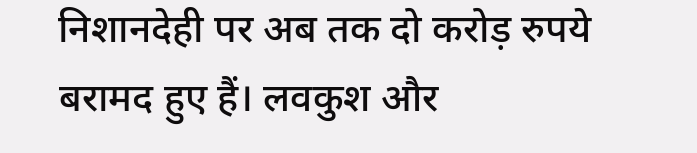निशानदेही पर अब तक दो करोड़ रुपये बरामद हुए हैं। लवकुश और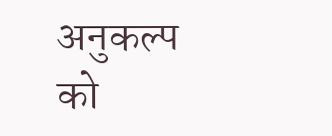अनुकल्प को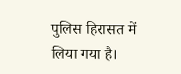पुलिस हिरासत में लिया गया है।